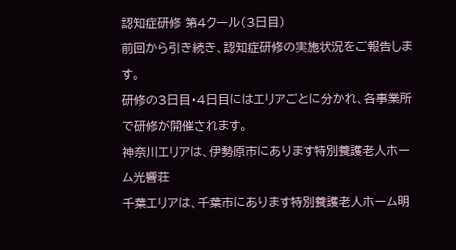認知症研修 第4クール(3日目)
前回から引き続き、認知症研修の実施状況をご報告します。
研修の3日目・4日目にはエリアごとに分かれ、各事業所で研修が開催されます。
神奈川エリアは、伊勢原市にあります特別養護老人ホーム光響荘
千葉エリアは、千葉市にあります特別養護老人ホーム明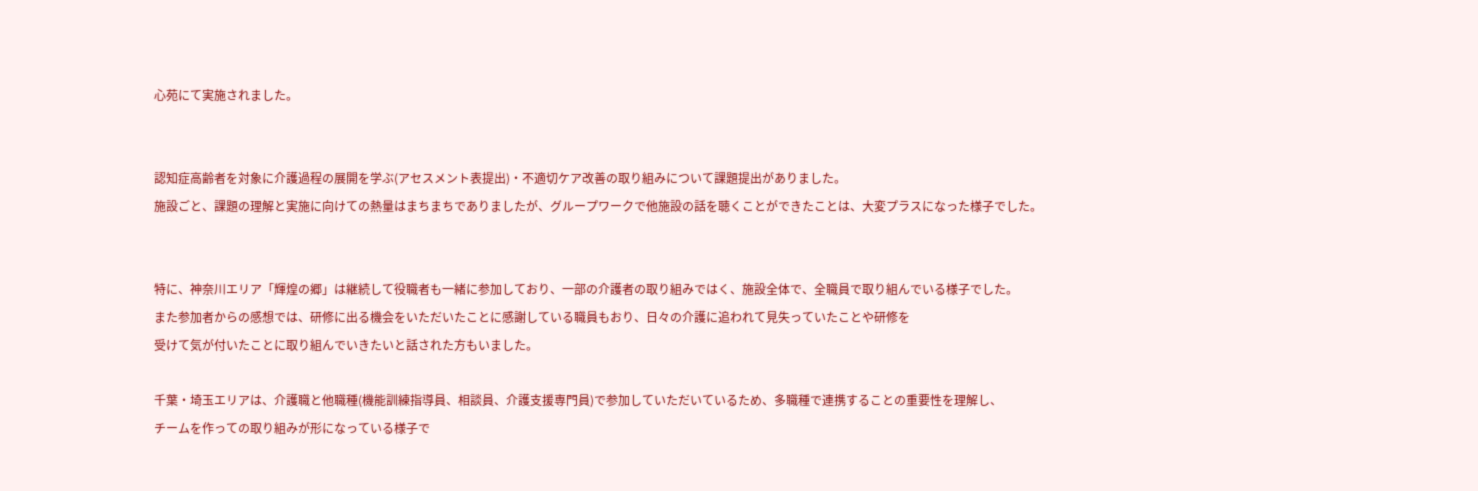心苑にて実施されました。


認知症高齢者を対象に介護過程の展開を学ぶ(アセスメント表提出)・不適切ケア改善の取り組みについて課題提出がありました。
施設ごと、課題の理解と実施に向けての熱量はまちまちでありましたが、グループワークで他施設の話を聴くことができたことは、大変プラスになった様子でした。


特に、神奈川エリア「輝煌の郷」は継続して役職者も一緒に参加しており、一部の介護者の取り組みではく、施設全体で、全職員で取り組んでいる様子でした。
また参加者からの感想では、研修に出る機会をいただいたことに感謝している職員もおり、日々の介護に追われて見失っていたことや研修を
受けて気が付いたことに取り組んでいきたいと話された方もいました。

千葉・埼玉エリアは、介護職と他職種(機能訓練指導員、相談員、介護支援専門員)で参加していただいているため、多職種で連携することの重要性を理解し、
チームを作っての取り組みが形になっている様子で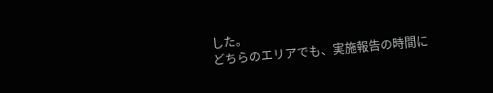した。
どちらのエリアでも、実施報告の時間に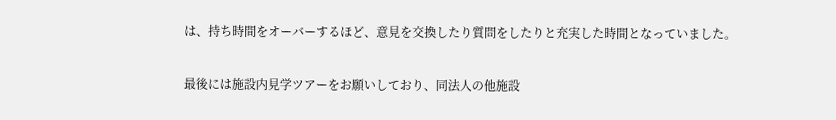は、持ち時間をオーバーするほど、意見を交換したり質問をしたりと充実した時間となっていました。

最後には施設内見学ツアーをお願いしており、同法人の他施設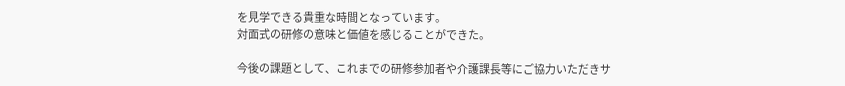を見学できる貴重な時間となっています。
対面式の研修の意味と価値を感じることができた。

今後の課題として、これまでの研修参加者や介護課長等にご協力いただきサ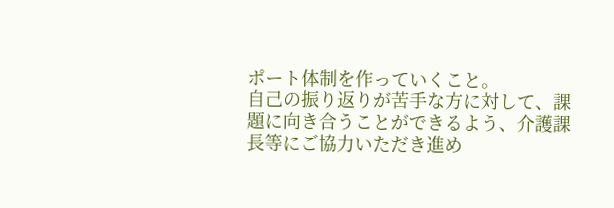ポート体制を作っていくこと。
自己の振り返りが苦手な方に対して、課題に向き合うことができるよう、介護課長等にご協力いただき進め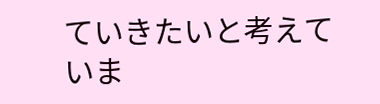ていきたいと考えていま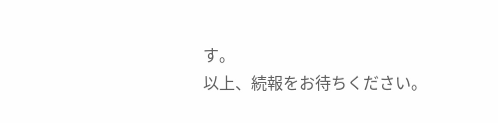す。
以上、続報をお待ちください。